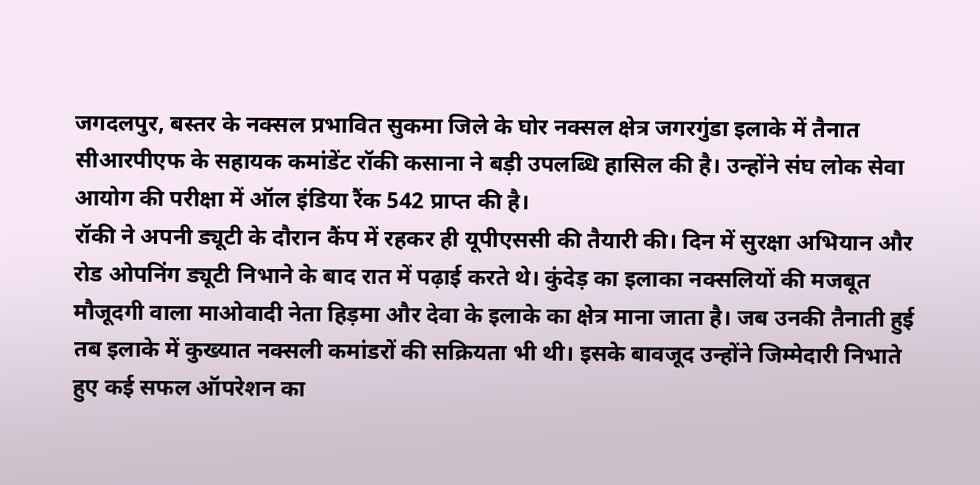जगदलपुर, बस्तर के नक्सल प्रभावित सुकमा जिले के घोर नक्सल क्षेत्र जगरगुंडा इलाके में तैनात सीआरपीएफ के सहायक कमांडेंट रॉकी कसाना ने बड़ी उपलब्धि हासिल की है। उन्होंने संघ लोक सेवा आयोग की परीक्षा में ऑल इंडिया रैंक 542 प्राप्त की है।
रॉकी ने अपनी ड्यूटी के दौरान कैंप में रहकर ही यूपीएससी की तैयारी की। दिन में सुरक्षा अभियान और रोड ओपनिंग ड्यूटी निभाने के बाद रात में पढ़ाई करते थे। कुंदेड़ का इलाका नक्सलियों की मजबूत मौजूदगी वाला माओवादी नेता हिड़मा और देवा के इलाके का क्षेत्र माना जाता है। जब उनकी तैनाती हुई तब इलाके में कुख्यात नक्सली कमांडरों की सक्रियता भी थी। इसके बावजूद उन्होंने जिम्मेदारी निभाते हुए कई सफल ऑपरेशन का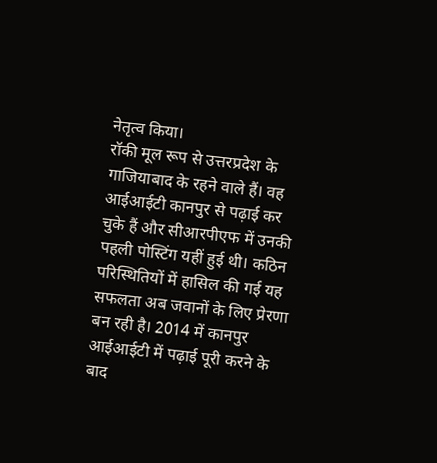नेतृत्व किया।
रॉकी मूल रूप से उत्तरप्रदेश के गाजियाबाद के रहने वाले हैं। वह आईआईटी कानपुर से पढ़ाई कर चुके हैं और सीआरपीएफ में उनकी पहली पोस्टिंग यहीं हुई थी। कठिन परिस्थितियों में हासिल की गई यह सफलता अब जवानों के लिए प्रेरणा बन रही है। 2014 में कानपुर आईआईटी में पढ़ाई पूरी करने के बाद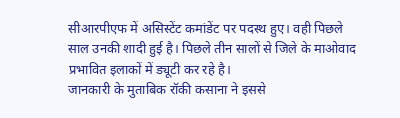सीआरपीएफ में असिस्टेंट कमांडेंट पर पदस्थ हुए। वही पिछले साल उनकी शादी हुई है। पिछले तीन सालों से जिले के माओवाद प्रभावित इलाकों में ड्यूटी कर रहे है।
जानकारी के मुताबिक रॉकी कसाना ने इससे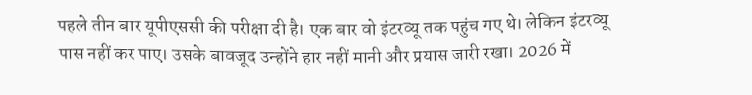पहले तीन बार यूपीएससी की परीक्षा दी है। एक बार वो इंटरव्यू तक पहुंच गए थे। लेकिन इंटरव्यू पास नहीं कर पाए। उसके बावजूद उन्होंने हार नहीं मानी और प्रयास जारी रखा। 2026 में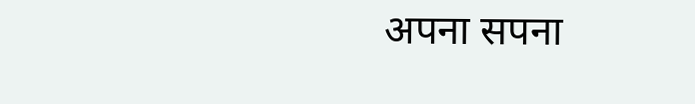अपना सपना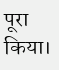पूरा किया।